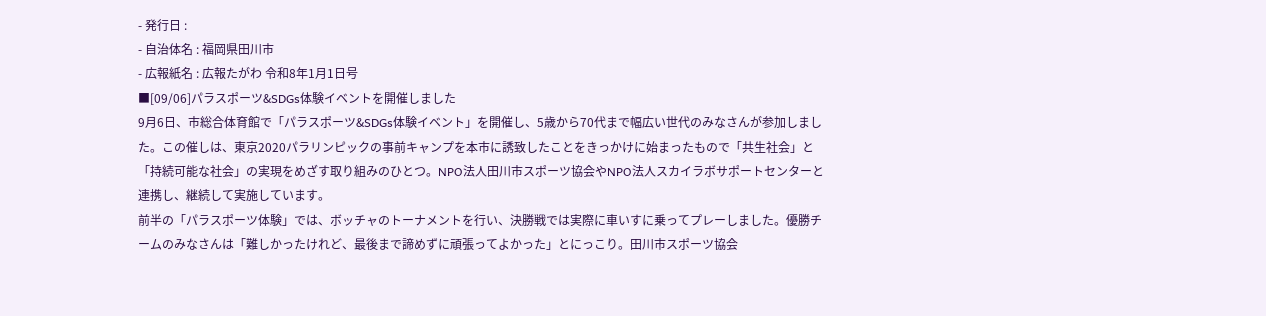- 発行日 :
- 自治体名 : 福岡県田川市
- 広報紙名 : 広報たがわ 令和8年1月1日号
■[09/06]パラスポーツ&SDGs体験イベントを開催しました
9月6日、市総合体育館で「パラスポーツ&SDGs体験イベント」を開催し、5歳から70代まで幅広い世代のみなさんが参加しました。この催しは、東京2020パラリンピックの事前キャンプを本市に誘致したことをきっかけに始まったもので「共生社会」と「持続可能な社会」の実現をめざす取り組みのひとつ。NPO法人田川市スポーツ協会やNPO法人スカイラボサポートセンターと連携し、継続して実施しています。
前半の「パラスポーツ体験」では、ボッチャのトーナメントを行い、決勝戦では実際に車いすに乗ってプレーしました。優勝チームのみなさんは「難しかったけれど、最後まで諦めずに頑張ってよかった」とにっこり。田川市スポーツ協会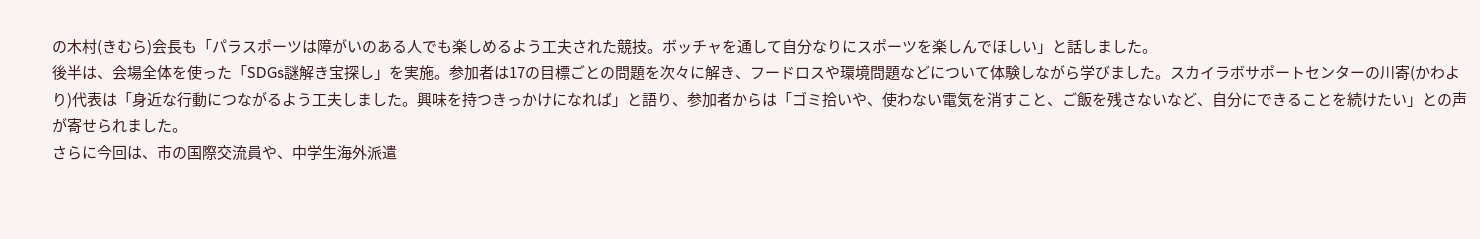の木村(きむら)会長も「パラスポーツは障がいのある人でも楽しめるよう工夫された競技。ボッチャを通して自分なりにスポーツを楽しんでほしい」と話しました。
後半は、会場全体を使った「SDGs謎解き宝探し」を実施。参加者は17の目標ごとの問題を次々に解き、フードロスや環境問題などについて体験しながら学びました。スカイラボサポートセンターの川寄(かわより)代表は「身近な行動につながるよう工夫しました。興味を持つきっかけになれば」と語り、参加者からは「ゴミ拾いや、使わない電気を消すこと、ご飯を残さないなど、自分にできることを続けたい」との声が寄せられました。
さらに今回は、市の国際交流員や、中学生海外派遣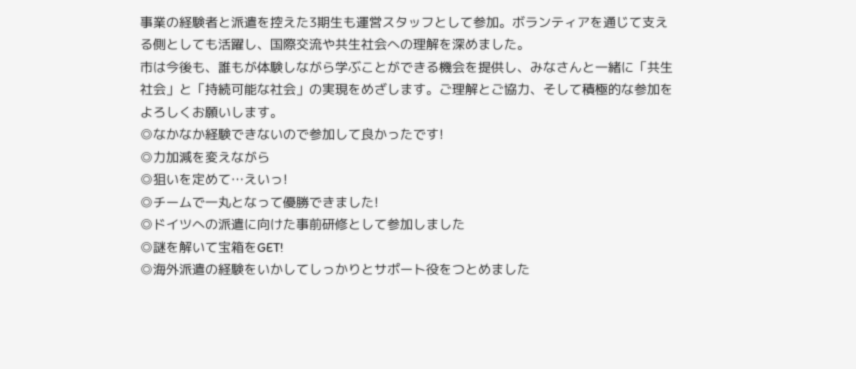事業の経験者と派遣を控えた3期生も運営スタッフとして参加。ボランティアを通じて支える側としても活躍し、国際交流や共生社会への理解を深めました。
市は今後も、誰もが体験しながら学ぶことができる機会を提供し、みなさんと一緒に「共生社会」と「持続可能な社会」の実現をめざします。ご理解とご協力、そして積極的な参加をよろしくお願いします。
◎なかなか経験できないので参加して良かったです!
◎力加減を変えながら
◎狙いを定めて…えいっ!
◎チームで一丸となって優勝できました!
◎ドイツへの派遣に向けた事前研修として参加しました
◎謎を解いて宝箱をGET!
◎海外派遣の経験をいかしてしっかりとサポート役をつとめました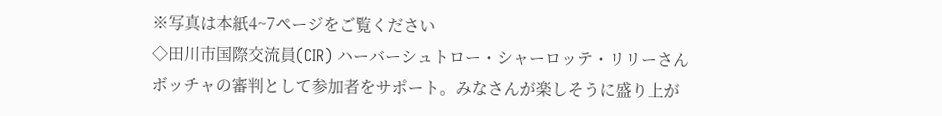※写真は本紙4~7ページをご覧ください
◇田川市国際交流員(CIR) ハーバーシュトロー・シャーロッテ・リリーさん
ボッチャの審判として参加者をサポート。みなさんが楽しそうに盛り上が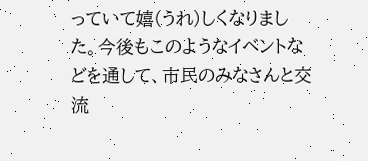っていて嬉(うれ)しくなりました。今後もこのようなイベントなどを通して、市民のみなさんと交流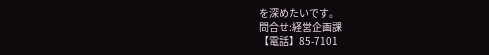を深めたいです。
問合せ:経営企画課
【電話】85-7101